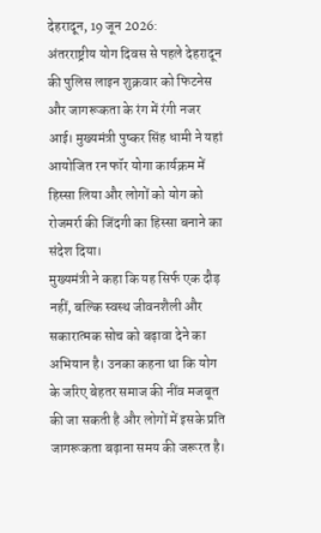देहरादून, 19 जून 2026:
अंतरराष्ट्रीय योग दिवस से पहले देहरादून की पुलिस लाइन शुक्रवार को फिटनेस और जागरूकता के रंग में रंगी नजर आई। मुख्यमंत्री पुष्कर सिंह धामी ने यहां आयोजित रन फॉर योगा कार्यक्रम में हिस्सा लिया और लोगों को योग को रोजमर्रा की जिंदगी का हिस्सा बनाने का संदेश दिया।
मुख्यमंत्री ने कहा कि यह सिर्फ एक दौड़ नहीं, बल्कि स्वस्थ जीवनशैली और सकारात्मक सोच को बढ़ावा देने का अभियान है। उनका कहना था कि योग के जरिए बेहतर समाज की नींव मजबूत की जा सकती है और लोगों में इसके प्रति जागरूकता बढ़ाना समय की जरूरत है।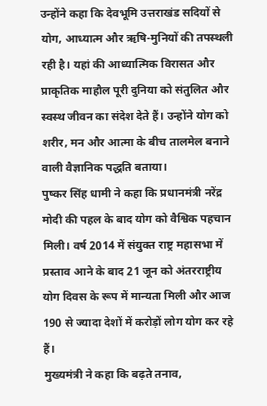उन्होंने कहा कि देवभूमि उत्तराखंड सदियों से योग, आध्यात्म और ऋषि-मुनियों की तपस्थली रही है। यहां की आध्यात्मिक विरासत और प्राकृतिक माहौल पूरी दुनिया को संतुलित और स्वस्थ जीवन का संदेश देते हैं। उन्होंने योग को शरीर, मन और आत्मा के बीच तालमेल बनाने वाली वैज्ञानिक पद्धति बताया।
पुष्कर सिंह धामी ने कहा कि प्रधानमंत्री नरेंद्र मोदी की पहल के बाद योग को वैश्विक पहचान मिली। वर्ष 2014 में संयुक्त राष्ट्र महासभा में प्रस्ताव आने के बाद 21 जून को अंतरराष्ट्रीय योग दिवस के रूप में मान्यता मिली और आज 190 से ज्यादा देशों में करोड़ों लोग योग कर रहे हैं।
मुख्यमंत्री ने कहा कि बढ़ते तनाव,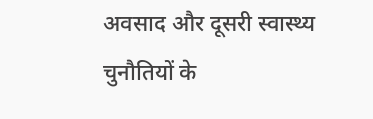अवसाद और दूसरी स्वास्थ्य चुनौतियों के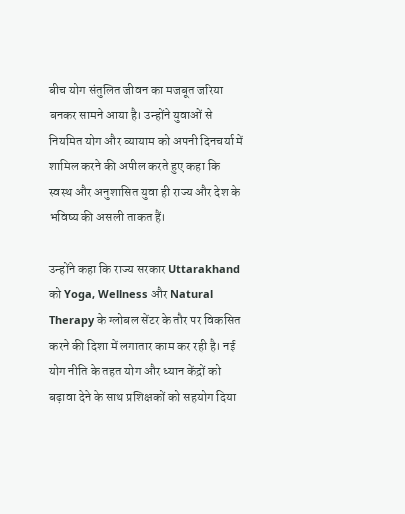बीच योग संतुलित जीवन का मजबूत जरिया बनकर सामने आया है। उन्होंने युवाओं से नियमित योग और व्यायाम को अपनी दिनचर्या में शामिल करने की अपील करते हुए कहा कि स्वस्थ और अनुशासित युवा ही राज्य और देश के भविष्य की असली ताकत हैं।

उन्होंने कहा कि राज्य सरकार Uttarakhand को Yoga, Wellness और Natural Therapy के ग्लोबल सेंटर के तौर पर विकसित करने की दिशा में लगातार काम कर रही है। नई योग नीति के तहत योग और ध्यान केंद्रों को बढ़ावा देने के साथ प्रशिक्षकों को सहयोग दिया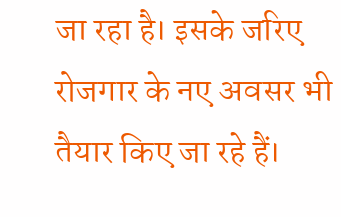जा रहा है। इसके जरिए रोजगार के नए अवसर भी तैयार किए जा रहे हैं।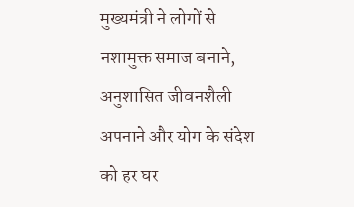मुख्यमंत्री ने लोगों से नशामुक्त समाज बनाने, अनुशासित जीवनशैली अपनाने और योग के संदेश को हर घर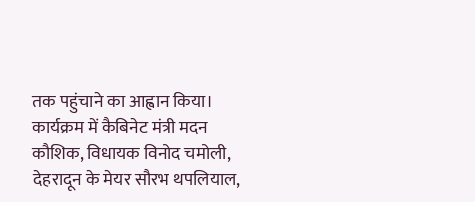तक पहुंचाने का आह्वान किया।
कार्यक्रम में कैबिनेट मंत्री मदन कौशिक, विधायक विनोद चमोली, देहरादून के मेयर सौरभ थपलियाल,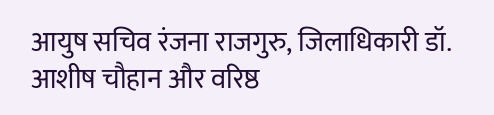आयुष सचिव रंजना राजगुरु, जिलाधिकारी डॉ. आशीष चौहान और वरिष्ठ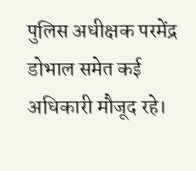पुलिस अधीक्षक परमेंद्र डोभाल समेत कई अधिकारी मौजूद रहे।